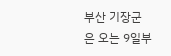부산 기장군은 오는 9일부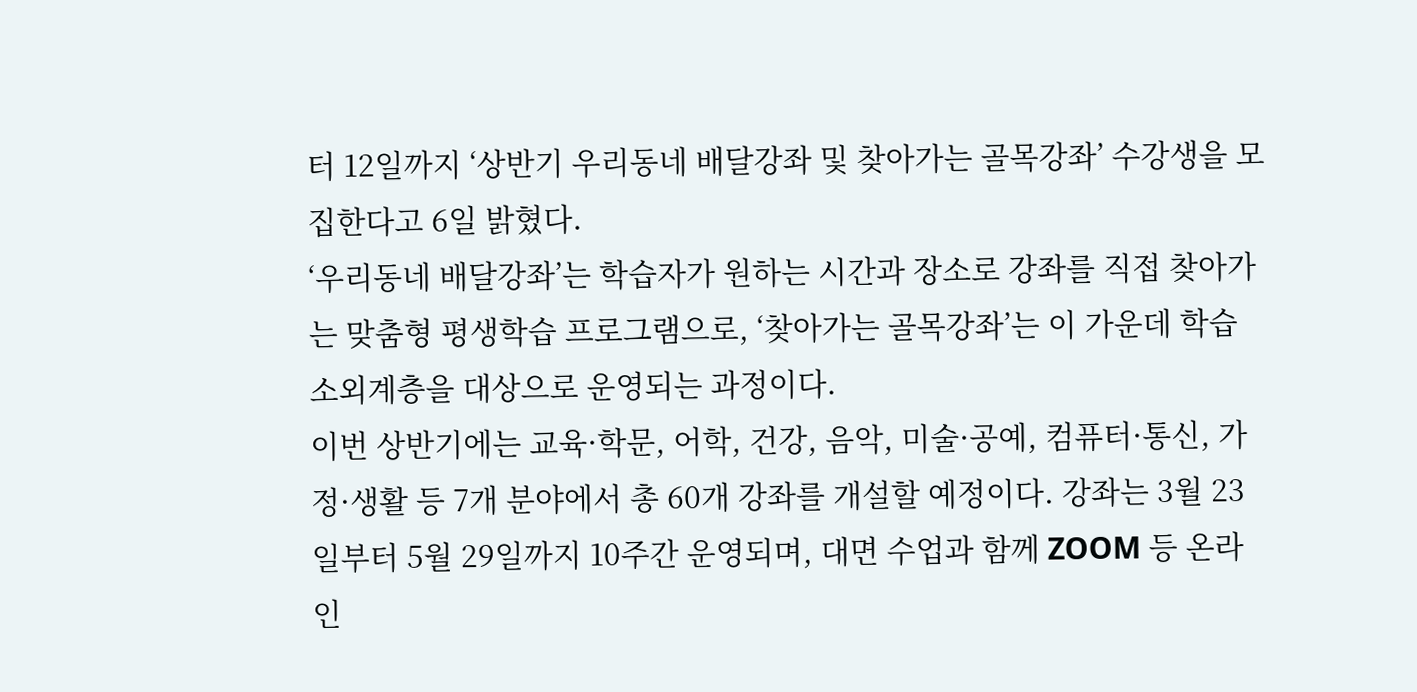터 12일까지 ‘상반기 우리동네 배달강좌 및 찾아가는 골목강좌’ 수강생을 모집한다고 6일 밝혔다.
‘우리동네 배달강좌’는 학습자가 원하는 시간과 장소로 강좌를 직접 찾아가는 맞춤형 평생학습 프로그램으로, ‘찾아가는 골목강좌’는 이 가운데 학습 소외계층을 대상으로 운영되는 과정이다.
이번 상반기에는 교육·학문, 어학, 건강, 음악, 미술·공예, 컴퓨터·통신, 가정·생활 등 7개 분야에서 총 60개 강좌를 개설할 예정이다. 강좌는 3월 23일부터 5월 29일까지 10주간 운영되며, 대면 수업과 함께 ZOOM 등 온라인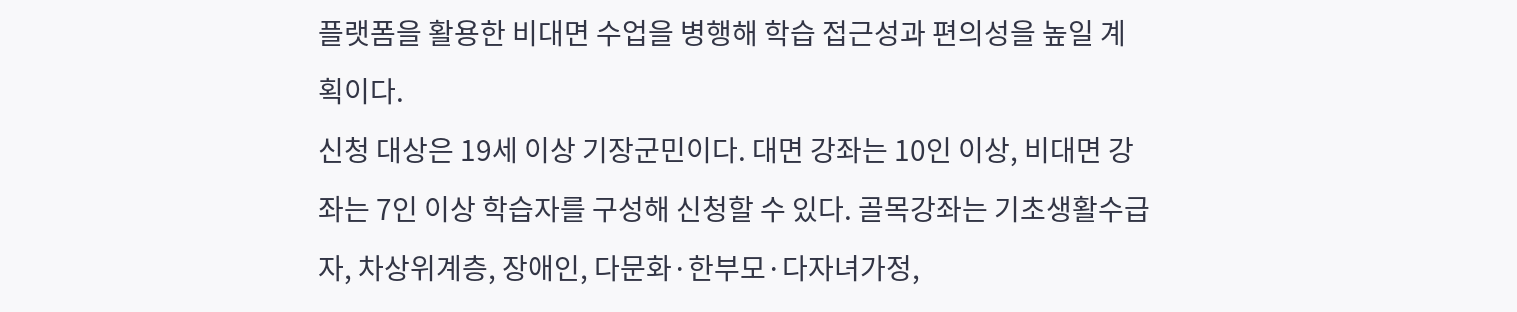플랫폼을 활용한 비대면 수업을 병행해 학습 접근성과 편의성을 높일 계획이다.
신청 대상은 19세 이상 기장군민이다. 대면 강좌는 10인 이상, 비대면 강좌는 7인 이상 학습자를 구성해 신청할 수 있다. 골목강좌는 기초생활수급자, 차상위계층, 장애인, 다문화·한부모·다자녀가정,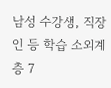남성 수강생, 직장인 등 학습 소외계층 7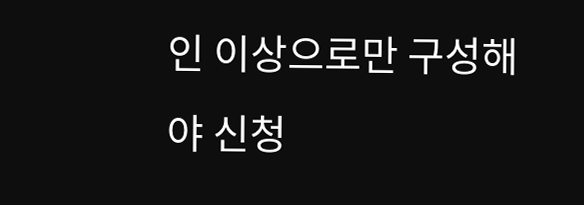인 이상으로만 구성해야 신청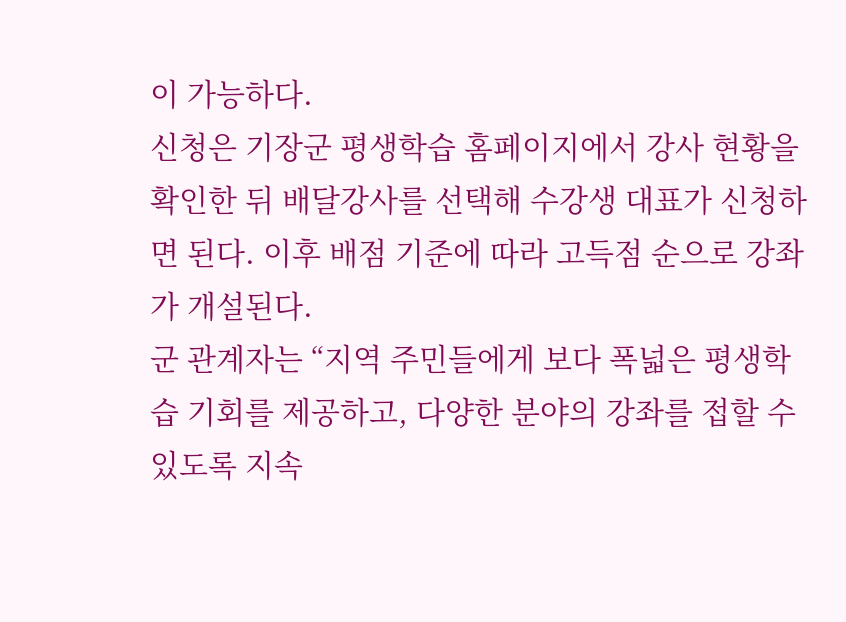이 가능하다.
신청은 기장군 평생학습 홈페이지에서 강사 현황을 확인한 뒤 배달강사를 선택해 수강생 대표가 신청하면 된다. 이후 배점 기준에 따라 고득점 순으로 강좌가 개설된다.
군 관계자는 “지역 주민들에게 보다 폭넓은 평생학습 기회를 제공하고, 다양한 분야의 강좌를 접할 수 있도록 지속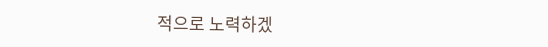적으로 노력하겠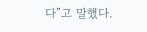다”고 말했다.